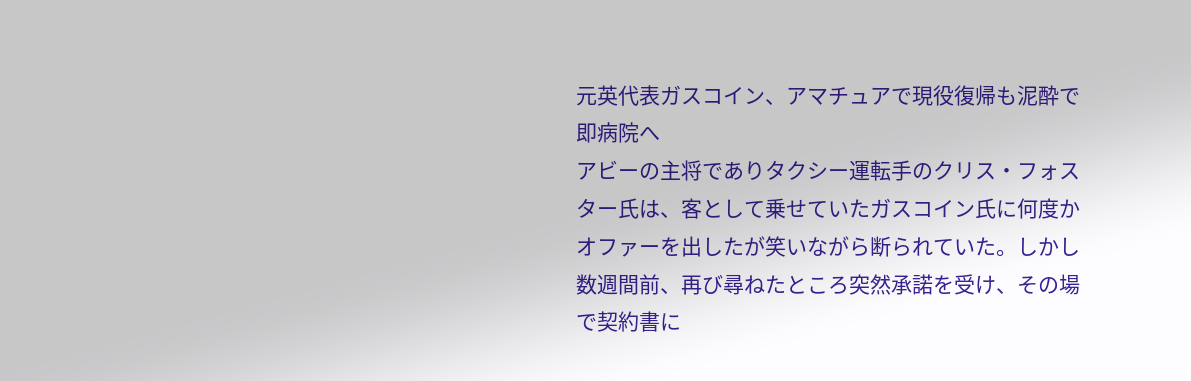元英代表ガスコイン、アマチュアで現役復帰も泥酔で即病院へ
アビーの主将でありタクシー運転手のクリス・フォスター氏は、客として乗せていたガスコイン氏に何度かオファーを出したが笑いながら断られていた。しかし数週間前、再び尋ねたところ突然承諾を受け、その場で契約書に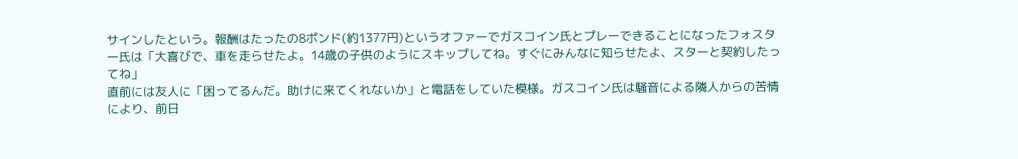サインしたという。報酬はたったの8ポンド(約1377円)というオファーでガスコイン氏とプレーできることになったフォスター氏は「大喜びで、車を走らせたよ。14歳の子供のようにスキップしてね。すぐにみんなに知らせたよ、スターと契約したってね」
直前には友人に「困ってるんだ。助けに来てくれないか」と電話をしていた模様。ガスコイン氏は騒音による隣人からの苦情により、前日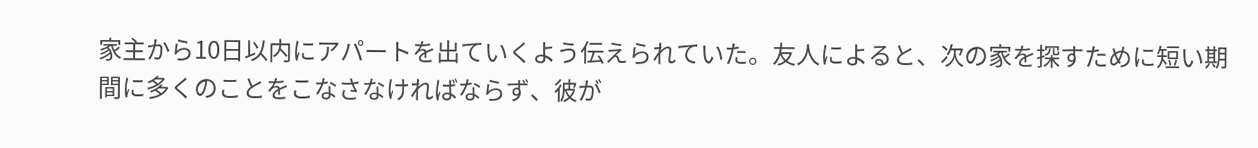家主から10日以内にアパートを出ていくよう伝えられていた。友人によると、次の家を探すために短い期間に多くのことをこなさなければならず、彼が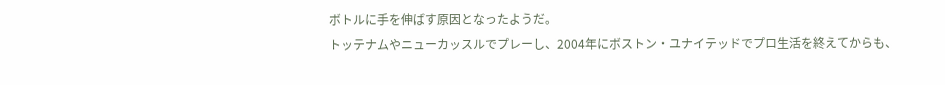ボトルに手を伸ばす原因となったようだ。
トッテナムやニューカッスルでプレーし、2004年にボストン・ユナイテッドでプロ生活を終えてからも、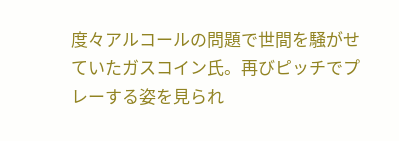度々アルコールの問題で世間を騒がせていたガスコイン氏。再びピッチでプレーする姿を見られ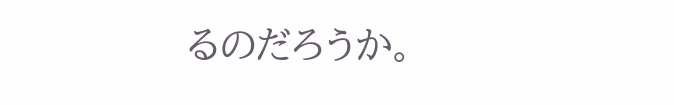るのだろうか。